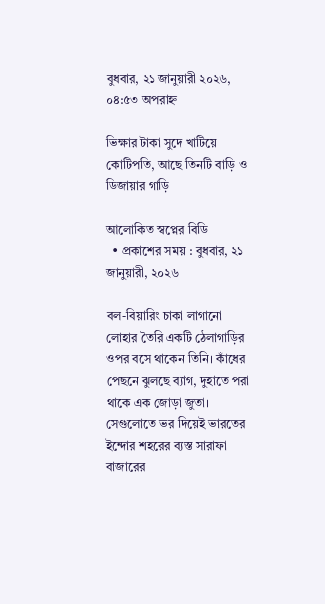বুধবার, ২১ জানুয়ারী ২০২৬, ০৪:৫৩ অপরাহ্ন

ভিক্ষার টাকা সুদে খাটিয়ে কোটিপতি, আছে তিনটি বাড়ি ও ডিজায়ার গাড়ি

আলোকিত স্বপ্নের বিডি
  • প্রকাশের সময় : বুধবার, ২১ জানুয়ারী, ২০২৬

বল-বিয়ারিং চাকা লাগানো লোহার তৈরি একটি ঠেলাগাড়ির ওপর বসে থাকেন তিনি। কাঁধের পেছনে ঝুলছে ব্যাগ, দুহাতে পরা থাকে এক জোড়া জুতা। সেগুলোতে ভর দিয়েই ভারতের ইন্দোর শহরের ব্যস্ত সারাফা বাজারের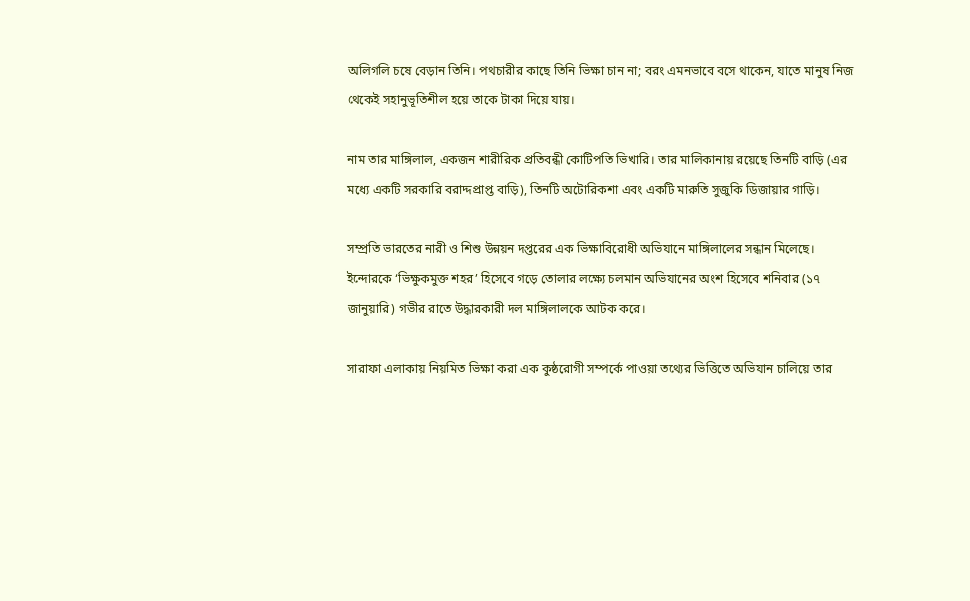অলিগলি চষে বেড়ান তিনি। পথচারীর কাছে তিনি ভিক্ষা চান না; বরং এমনভাবে বসে থাকেন, যাতে মানুষ নিজ থেকেই সহানুভূতিশীল হয়ে তাকে টাকা দিয়ে যায়।

নাম তার মাঙ্গিলাল, একজন শারীরিক প্রতিবন্ধী কোটিপতি ভিখারি। তার মালিকানায় রয়েছে তিনটি বাড়ি (এর মধ্যে একটি সরকারি বরাদ্দপ্রাপ্ত বাড়ি), তিনটি অটোরিকশা এবং একটি মারুতি সুজুকি ডিজায়ার গাড়ি।

সম্প্রতি ভারতের নারী ও শিশু উন্নয়ন দপ্তরের এক ভিক্ষাবিরোধী অভিযানে মাঙ্গিলালের সন্ধান মিলেছে। ইন্দোরকে ‘ভিক্ষুকমুক্ত শহর’ হিসেবে গড়ে তোলার লক্ষ্যে চলমান অভিযানের অংশ হিসেবে শনিবার (১৭ জানুয়ারি) গভীর রাতে উদ্ধারকারী দল মাঙ্গিলালকে আটক করে।

সারাফা এলাকায় নিয়মিত ভিক্ষা করা এক কুষ্ঠরোগী সম্পর্কে পাওয়া তথ্যের ভিত্তিতে অভিযান চালিয়ে তার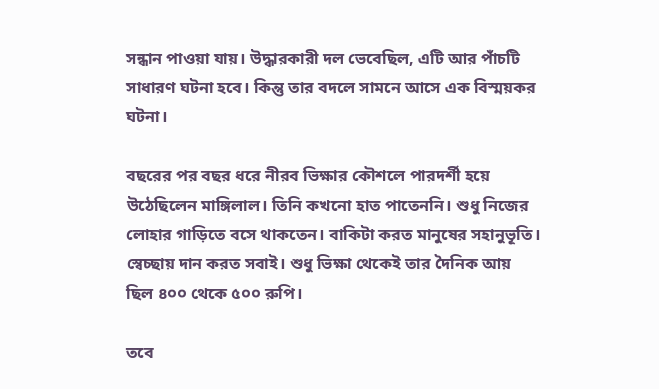সন্ধান পাওয়া যায়। উদ্ধারকারী দল ভেবেছিল, এটি আর পাঁচটি সাধারণ ঘটনা হবে। কিন্তু তার বদলে সামনে আসে এক বিস্ময়কর ঘটনা।

বছরের পর বছর ধরে নীরব ভিক্ষার কৌশলে পারদর্শী হয়ে উঠেছিলেন মাঙ্গিলাল। তিনি কখনো হাত পাতেননি। শুধু নিজের লোহার গাড়িতে বসে থাকতেন। বাকিটা করত মানুষের সহানুভূতি। স্বেচ্ছায় দান করত সবাই। শুধু ভিক্ষা থেকেই তার দৈনিক আয় ছিল ৪০০ থেকে ৫০০ রুপি।

তবে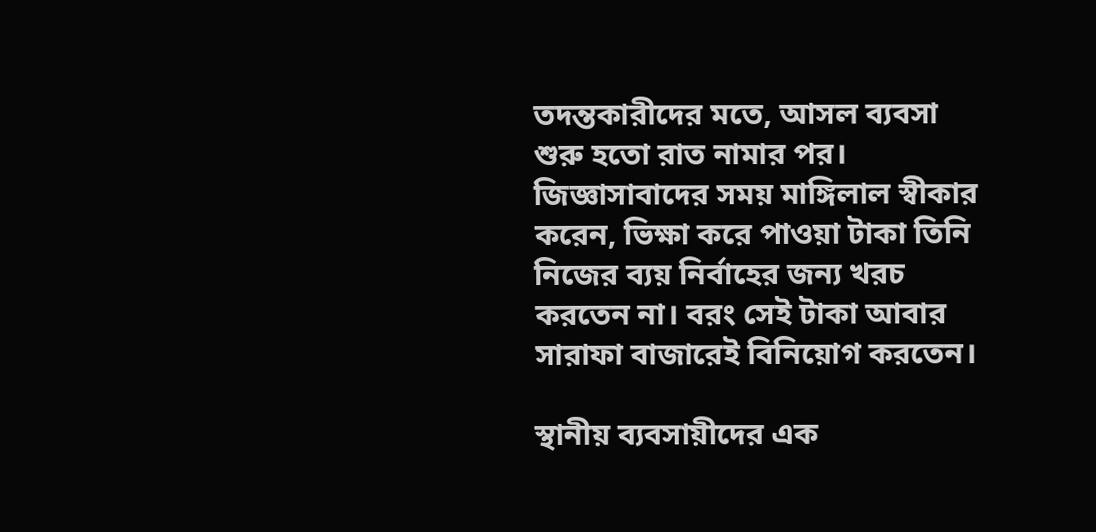তদন্তকারীদের মতে, আসল ব্যবসা শুরু হতো রাত নামার পর। জিজ্ঞাসাবাদের সময় মাঙ্গিলাল স্বীকার করেন, ভিক্ষা করে পাওয়া টাকা তিনি নিজের ব্যয় নির্বাহের জন্য খরচ করতেন না। বরং সেই টাকা আবার সারাফা বাজারেই বিনিয়োগ করতেন।

স্থানীয় ব্যবসায়ীদের এক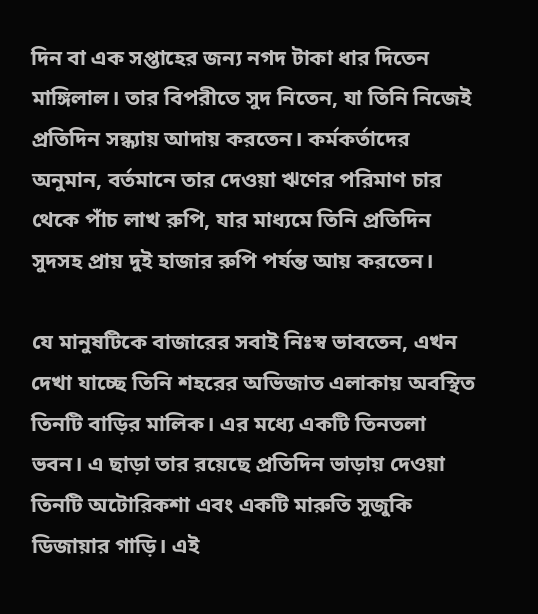দিন বা এক সপ্তাহের জন্য নগদ টাকা ধার দিতেন মাঙ্গিলাল। তার বিপরীতে সুদ নিতেন, যা তিনি নিজেই প্রতিদিন সন্ধ্যায় আদায় করতেন। কর্মকর্তাদের অনুমান, বর্তমানে তার দেওয়া ঋণের পরিমাণ চার থেকে পাঁচ লাখ রুপি, যার মাধ্যমে তিনি প্রতিদিন সুদসহ প্রায় দুই হাজার রুপি পর্যন্ত আয় করতেন।

যে মানুষটিকে বাজারের সবাই নিঃস্ব ভাবতেন, এখন দেখা যাচ্ছে তিনি শহরের অভিজাত এলাকায় অবস্থিত তিনটি বাড়ির মালিক। এর মধ্যে একটি তিনতলা ভবন। এ ছাড়া তার রয়েছে প্রতিদিন ভাড়ায় দেওয়া তিনটি অটোরিকশা এবং একটি মারুতি সুজুকি ডিজায়ার গাড়ি। এই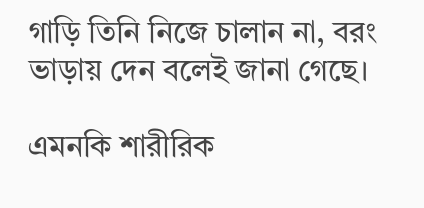গাড়ি তিনি নিজে চালান না, বরং ভাড়ায় দেন বলেই জানা গেছে।

এমনকি শারীরিক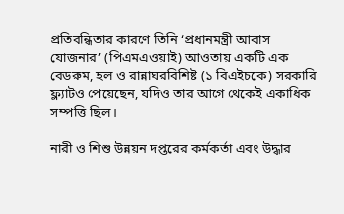প্রতিবন্ধিতার কারণে তিনি ‘প্রধানমন্ত্রী আবাস যোজনার’ (পিএমএওয়াই) আওতায় একটি এক বেডরুম, হল ও রান্নাঘরবিশিষ্ট (১ বিএইচকে) সরকারি ফ্ল্যাটও পেয়েছেন, যদিও তার আগে থেকেই একাধিক সম্পত্তি ছিল।

নারী ও শিশু উন্নয়ন দপ্তরের কর্মকর্তা এবং উদ্ধার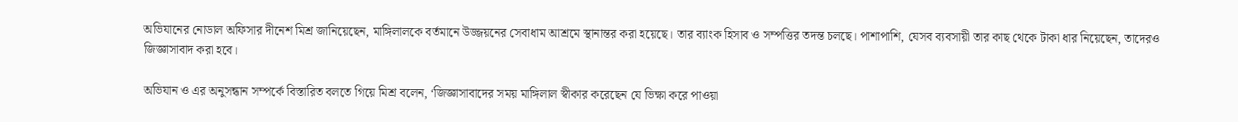অভিযানের নোডাল অফিসার দীনেশ মিশ্র জানিয়েছেন, মাঙ্গিলালকে বর্তমানে উজ্জয়নের সেবাধাম আশ্রমে স্থানান্তর করা হয়েছে। তার ব্যাংক হিসাব ও সম্পত্তির তদন্ত চলছে। পাশাপাশি, যেসব ব্যবসায়ী তার কাছ থেকে টাকা ধার নিয়েছেন, তাদেরও জিজ্ঞাসাবাদ করা হবে।

অভিযান ও এর অনুসন্ধান সম্পর্কে বিস্তারিত বলতে গিয়ে মিশ্র বলেন, ‘জিজ্ঞাসাবাদের সময় মাঙ্গিলাল স্বীকার করেছেন যে ভিক্ষা করে পাওয়া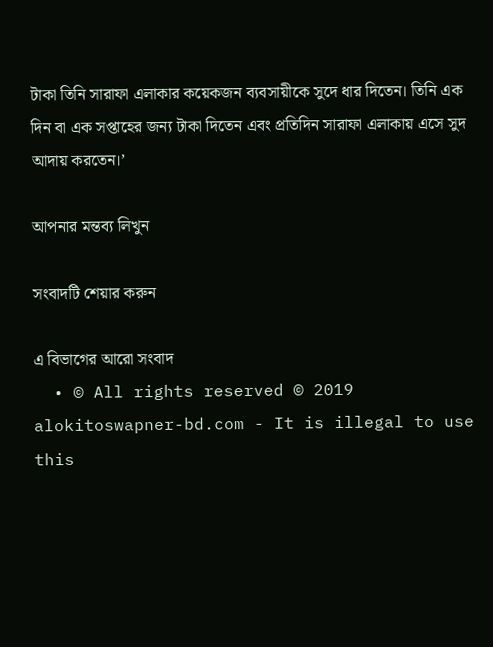টাকা তিনি সারাফা এলাকার কয়েকজন ব্যবসায়ীকে সুদে ধার দিতেন। তিনি এক দিন বা এক সপ্তাহের জন্য টাকা দিতেন এবং প্রতিদিন সারাফা এলাকায় এসে সুদ আদায় করতেন।’

আপনার মন্তব্য লিখুন

সংবাদটি শেয়ার করুন

এ বিভাগের আরো সংবাদ
  • © All rights reserved © 2019 alokitoswapner-bd.com - It is illegal to use this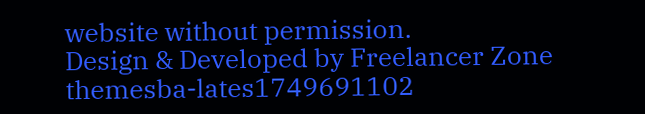website without permission.
Design & Developed by Freelancer Zone
themesba-lates1749691102